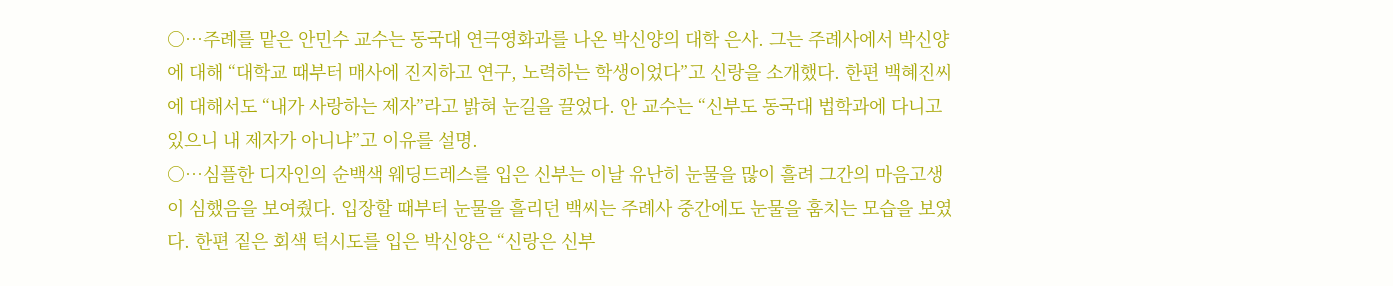○…주례를 맡은 안민수 교수는 동국대 연극영화과를 나온 박신양의 대학 은사. 그는 주례사에서 박신양에 대해 “대학교 때부터 매사에 진지하고 연구, 노력하는 학생이었다”고 신랑을 소개했다. 한편 백혜진씨에 대해서도 “내가 사랑하는 제자”라고 밝혀 눈길을 끌었다. 안 교수는 “신부도 동국대 법학과에 다니고 있으니 내 제자가 아니냐”고 이유를 설명.
○…심플한 디자인의 순백색 웨딩드레스를 입은 신부는 이날 유난히 눈물을 많이 흘려 그간의 마음고생이 심했음을 보여줬다. 입장할 때부터 눈물을 흘리던 백씨는 주례사 중간에도 눈물을 훔치는 모습을 보였다. 한편 짙은 회색 턱시도를 입은 박신양은 “신랑은 신부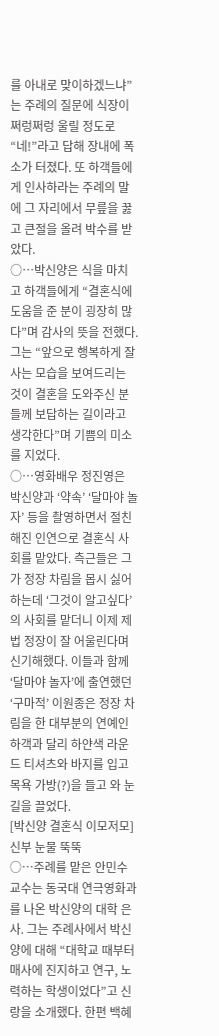를 아내로 맞이하겠느냐”는 주례의 질문에 식장이 쩌렁쩌렁 울릴 정도로 “네!”라고 답해 장내에 폭소가 터졌다. 또 하객들에게 인사하라는 주례의 말에 그 자리에서 무릎을 꿇고 큰절을 올려 박수를 받았다.
○…박신양은 식을 마치고 하객들에게 “결혼식에 도움을 준 분이 굉장히 많다”며 감사의 뜻을 전했다. 그는 “앞으로 행복하게 잘 사는 모습을 보여드리는 것이 결혼을 도와주신 분들께 보답하는 길이라고 생각한다”며 기쁨의 미소를 지었다.
○…영화배우 정진영은 박신양과 ‘약속’ ‘달마야 놀자’ 등을 촬영하면서 절친해진 인연으로 결혼식 사회를 맡았다. 측근들은 그가 정장 차림을 몹시 싫어하는데 ‘그것이 알고싶다’의 사회를 맡더니 이제 제법 정장이 잘 어울린다며 신기해했다. 이들과 함께 ‘달마야 놀자’에 출연했던 ‘구마적’ 이원종은 정장 차림을 한 대부분의 연예인 하객과 달리 하얀색 라운드 티셔츠와 바지를 입고 목욕 가방(?)을 들고 와 눈길을 끌었다.
[박신양 결혼식 이모저모]신부 눈물 뚝뚝
○…주례를 맡은 안민수 교수는 동국대 연극영화과를 나온 박신양의 대학 은사. 그는 주례사에서 박신양에 대해 “대학교 때부터 매사에 진지하고 연구, 노력하는 학생이었다”고 신랑을 소개했다. 한편 백혜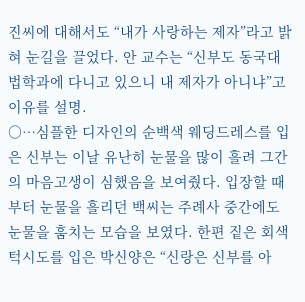진씨에 대해서도 “내가 사랑하는 제자”라고 밝혀 눈길을 끌었다. 안 교수는 “신부도 동국대 법학과에 다니고 있으니 내 제자가 아니냐”고 이유를 설명.
○…심플한 디자인의 순백색 웨딩드레스를 입은 신부는 이날 유난히 눈물을 많이 흘려 그간의 마음고생이 심했음을 보여줬다. 입장할 때부터 눈물을 흘리던 백씨는 주례사 중간에도 눈물을 훔치는 모습을 보였다. 한편 짙은 회색 턱시도를 입은 박신양은 “신랑은 신부를 아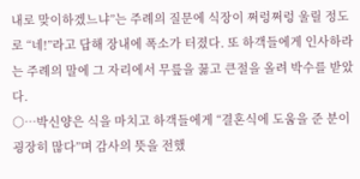내로 맞이하겠느냐”는 주례의 질문에 식장이 쩌렁쩌렁 울릴 정도로 “네!”라고 답해 장내에 폭소가 터졌다. 또 하객들에게 인사하라는 주례의 말에 그 자리에서 무릎을 꿇고 큰절을 올려 박수를 받았다.
○…박신양은 식을 마치고 하객들에게 “결혼식에 도움을 준 분이 굉장히 많다”며 감사의 뜻을 전했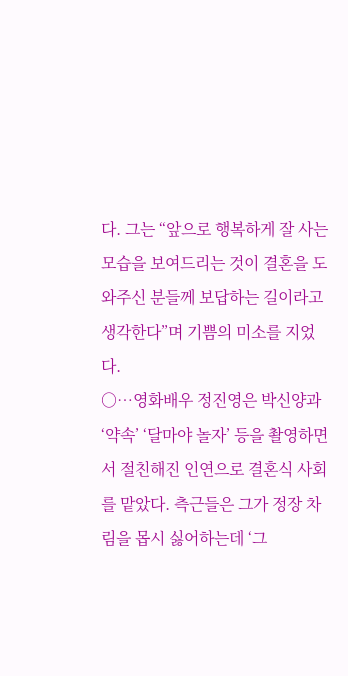다. 그는 “앞으로 행복하게 잘 사는 모습을 보여드리는 것이 결혼을 도와주신 분들께 보답하는 길이라고 생각한다”며 기쁨의 미소를 지었다.
○…영화배우 정진영은 박신양과 ‘약속’ ‘달마야 놀자’ 등을 촬영하면서 절친해진 인연으로 결혼식 사회를 맡았다. 측근들은 그가 정장 차림을 몹시 싫어하는데 ‘그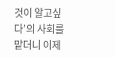것이 알고싶다’의 사회를 맡더니 이제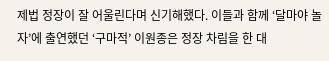제법 정장이 잘 어울린다며 신기해했다. 이들과 함께 ‘달마야 놀자’에 출연했던 ‘구마적’ 이원종은 정장 차림을 한 대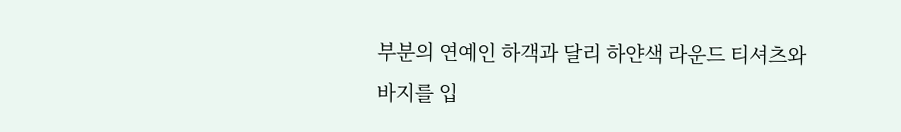부분의 연예인 하객과 달리 하얀색 라운드 티셔츠와 바지를 입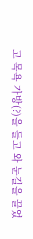고 목욕 가방(?)을 들고 와 눈길을 끌었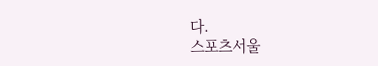다.
스포츠서울